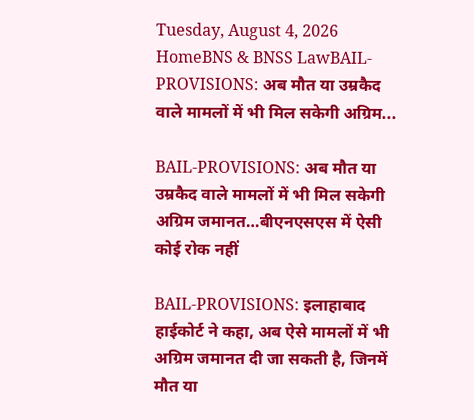Tuesday, August 4, 2026
HomeBNS & BNSS LawBAIL-PROVISIONS: अब मौत या उम्रकैद वाले मामलों में भी मिल सकेगी अग्रिम...

BAIL-PROVISIONS: अब मौत या उम्रकैद वाले मामलों में भी मिल सकेगी अग्रिम जमानत…बीएनएसएस में ऐसी कोई रोक नहीं

BAIL-PROVISIONS: इलाहाबाद हाईकोर्ट ने कहा, अब ऐसे मामलों में भी अग्रिम जमानत दी जा सकती है, जिनमें मौत या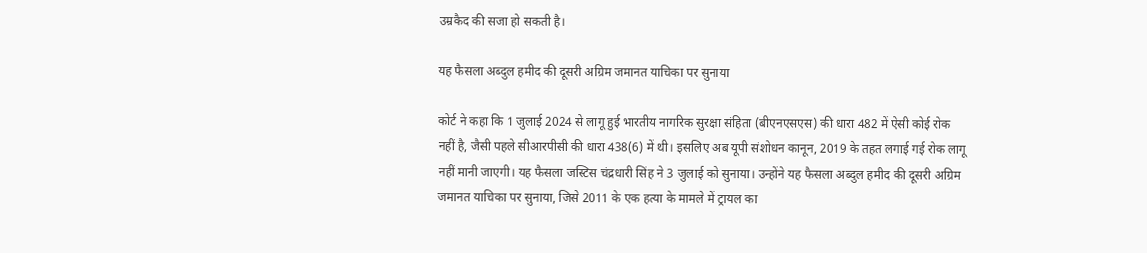उम्रकैद की सजा हो सकती है।

यह फैसला अब्दुल हमीद की दूसरी अग्रिम जमानत याचिका पर सुनाया

कोर्ट ने कहा कि 1 जुलाई 2024 से लागू हुई भारतीय नागरिक सुरक्षा संहिता (बीएनएसएस) की धारा 482 में ऐसी कोई रोक नहीं है, जैसी पहले सीआरपीसी की धारा 438(6) में थी। इसलिए अब यूपी संशोधन कानून, 2019 के तहत लगाई गई रोक लागू नहीं मानी जाएगी। यह फैसला जस्टिस चंद्रधारी सिंह ने 3 जुलाई को सुनाया। उन्होंने यह फैसला अब्दुल हमीद की दूसरी अग्रिम जमानत याचिका पर सुनाया, जिसे 2011 के एक हत्या के मामले में ट्रायल का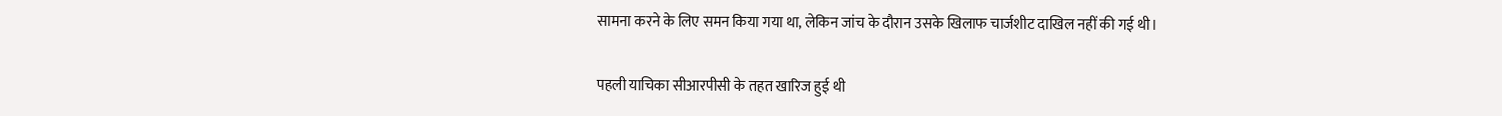सामना करने के लिए समन किया गया था, लेकिन जांच के दौरान उसके खिलाफ चार्जशीट दाखिल नहीं की गई थी।

पहली याचिका सीआरपीसी के तहत खारिज हुई थी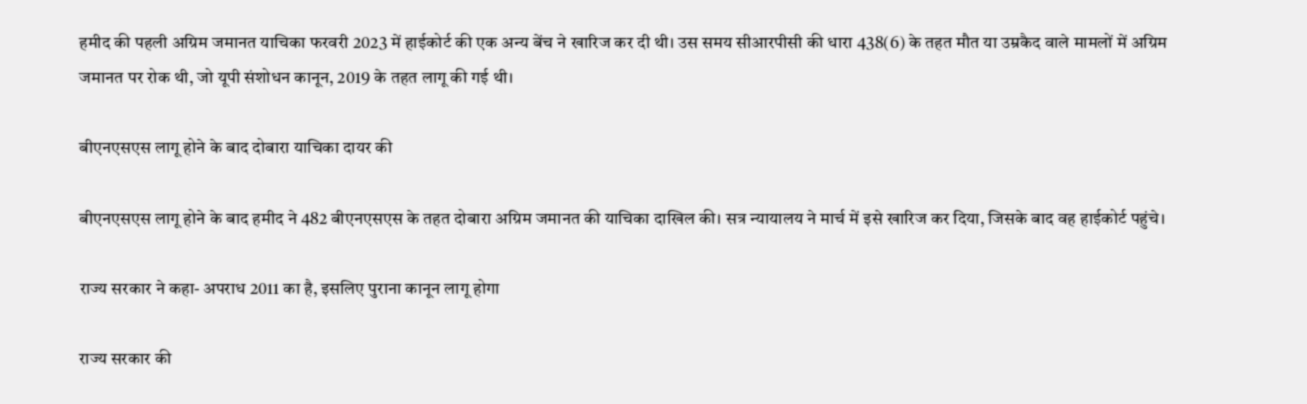हमीद की पहली अग्रिम जमानत याचिका फरवरी 2023 में हाईकोर्ट की एक अन्य बेंच ने खारिज कर दी थी। उस समय सीआरपीसी की धारा 438(6) के तहत मौत या उम्रकैद वाले मामलों में अग्रिम जमानत पर रोक थी, जो यूपी संशोधन कानून, 2019 के तहत लागू की गई थी।

बीएनएसएस लागू होने के बाद दोबारा याचिका दायर की

बीएनएसएस लागू होने के बाद हमीद ने 482 बीएनएसएस के तहत दोबारा अग्रिम जमानत की याचिका दाखिल की। सत्र न्यायालय ने मार्च में इसे खारिज कर दिया, जिसके बाद वह हाईकोर्ट पहुंचे।

राज्य सरकार ने कहा- अपराध 2011 का है, इसलिए पुराना कानून लागू होगा

राज्य सरकार की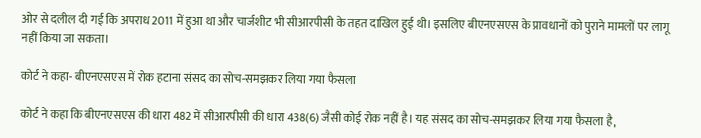ओर से दलील दी गई कि अपराध 2011 में हुआ था और चार्जशीट भी सीआरपीसी के तहत दाखिल हुई थी। इसलिए बीएनएसएस के प्रावधानों को पुराने मामलों पर लागू नहीं किया जा सकता।

कोर्ट ने कहा- बीएनएसएस में रोक हटाना संसद का सोच-समझकर लिया गया फैसला

कोर्ट ने कहा कि बीएनएसएस की धारा 482 में सीआरपीसी की धारा 438(6) जैसी कोई रोक नहीं है। यह संसद का सोच-समझकर लिया गया फैसला है,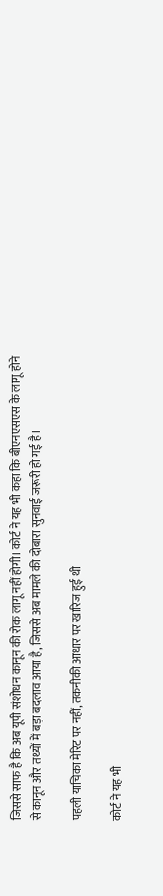जिससे साफ है कि अब यूपी संशोधन कानून की रोक लागू नहीं होगी। कोर्ट ने यह भी कहा कि बीएनएसएस के लागू होने से कानून और तथ्यों में बड़ा बदलाव आया है, जिससे अब मामले की दोबारा सुनवाई जरूरी हो गई है।

पहली याचिका मेरिट पर नहीं, तकनीकी आधार पर खारिज हुई थी

कोर्ट ने यह भी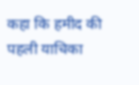कहा कि हमीद की पहली याचिका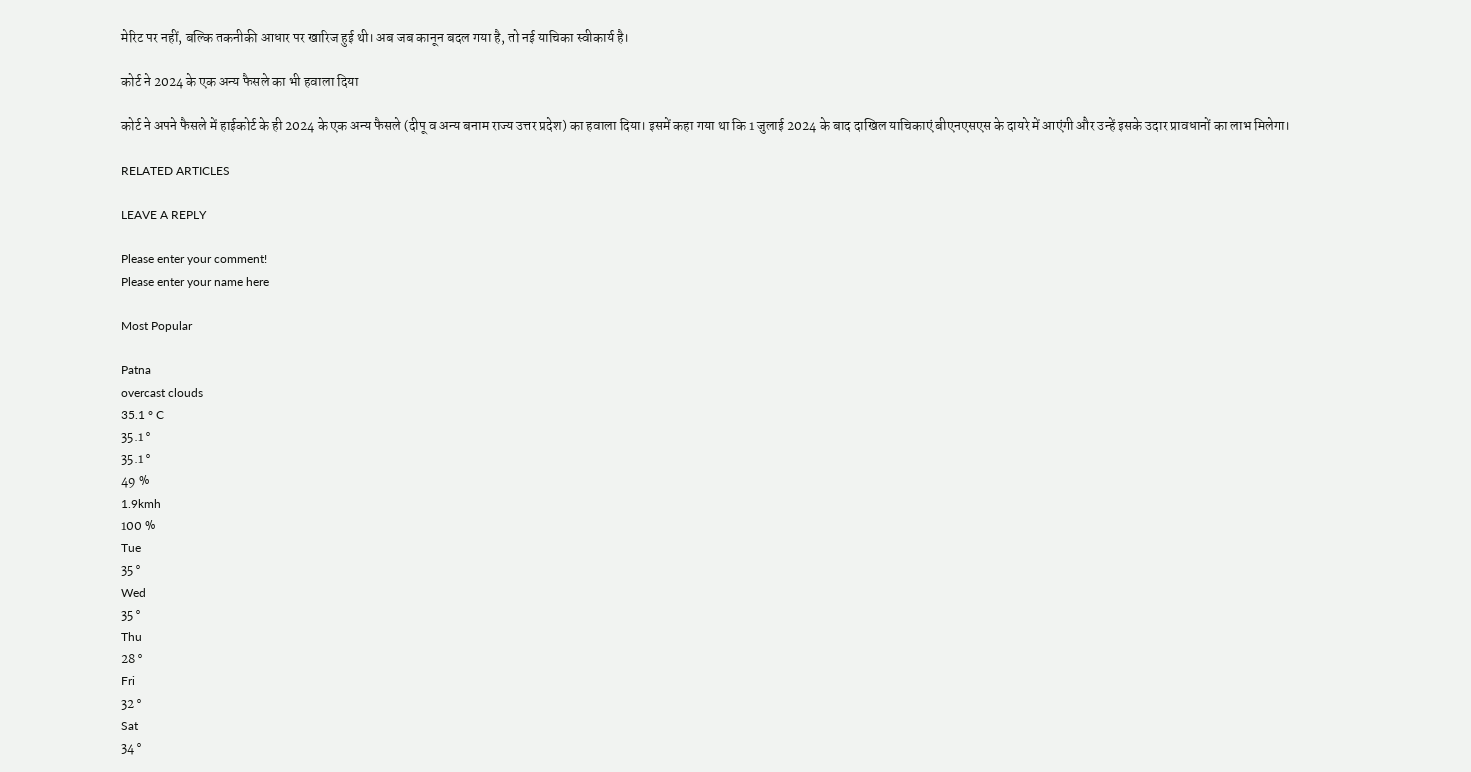मेरिट पर नहीं, बल्कि तकनीकी आधार पर खारिज हुई थी। अब जब कानून बदल गया है, तो नई याचिका स्वीकार्य है।

कोर्ट ने 2024 के एक अन्य फैसले का भी हवाला दिया

कोर्ट ने अपने फैसले में हाईकोर्ट के ही 2024 के एक अन्य फैसले (दीपू व अन्य बनाम राज्य उत्तर प्रदेश) का हवाला दिया। इसमें कहा गया था कि 1 जुलाई 2024 के बाद दाखिल याचिकाएं बीएनएसएस के दायरे में आएंगी और उन्हें इसके उदार प्रावधानों का लाभ मिलेगा।

RELATED ARTICLES

LEAVE A REPLY

Please enter your comment!
Please enter your name here

Most Popular

Patna
overcast clouds
35.1 ° C
35.1 °
35.1 °
49 %
1.9kmh
100 %
Tue
35 °
Wed
35 °
Thu
28 °
Fri
32 °
Sat
34 °